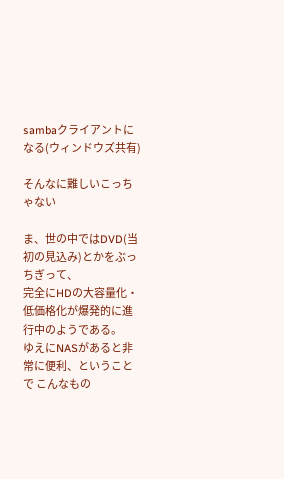sambaクライアントになる(ウィンドウズ共有)

そんなに難しいこっちゃない

ま、世の中ではDVD(当初の見込み)とかをぶっちぎって、
完全にHDの大容量化・低価格化が爆発的に進行中のようである。
ゆえにNASがあると非常に便利、ということで こんなもの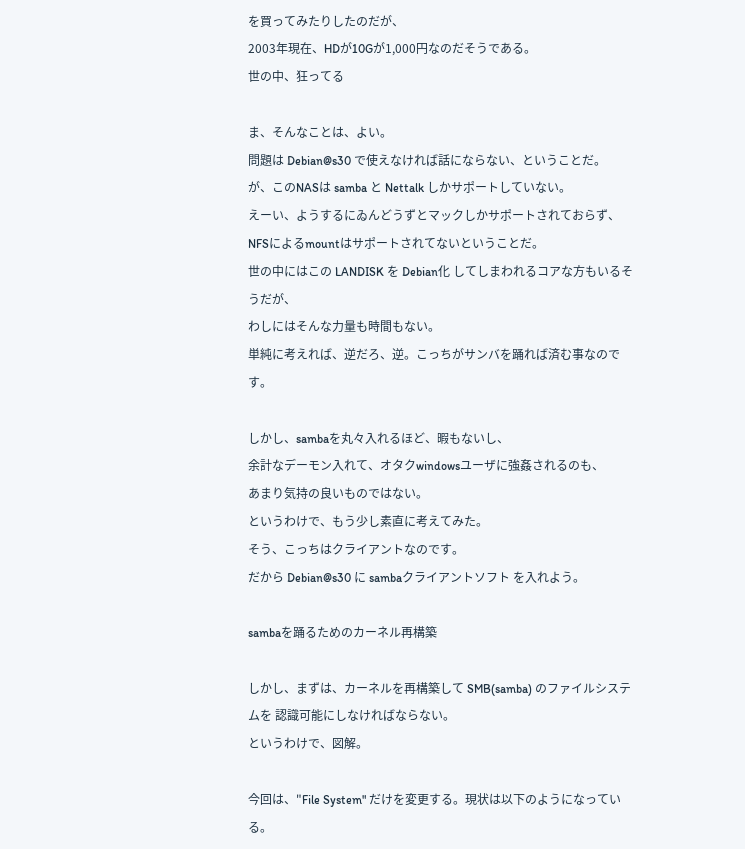を買ってみたりしたのだが、
2003年現在、HDが10Gが1,000円なのだそうである。
世の中、狂ってる

ま、そんなことは、よい。
問題は Debian@s30 で使えなければ話にならない、ということだ。
が、このNASは samba と Nettalk しかサポートしていない。
えーい、ようするにゐんどうずとマックしかサポートされておらず、 NFSによるmountはサポートされてないということだ。
世の中にはこの LANDISK を Debian化 してしまわれるコアな方もいるそうだが、
わしにはそんな力量も時間もない。
単純に考えれば、逆だろ、逆。こっちがサンバを踊れば済む事なのです。

しかし、sambaを丸々入れるほど、暇もないし、
余計なデーモン入れて、オタクwindowsユーザに強姦されるのも、
あまり気持の良いものではない。
というわけで、もう少し素直に考えてみた。
そう、こっちはクライアントなのです。
だから Debian@s30 に sambaクライアントソフト を入れよう。

sambaを踊るためのカーネル再構築

しかし、まずは、カーネルを再構築して SMB(samba) のファイルシステムを 認識可能にしなければならない。
というわけで、図解。

今回は、"File System" だけを変更する。現状は以下のようになっている。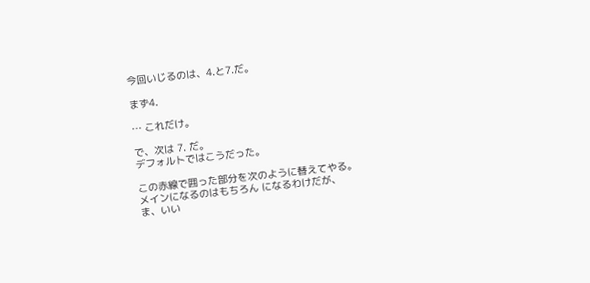今回いじるのは、4.と7.だ。

まず4.

… これだけ。

で、次は 7. だ。
デフォルトではこうだった。

この赤線で囲った部分を次のように替えてやる。
メインになるのはもちろん になるわけだが、
ま、いい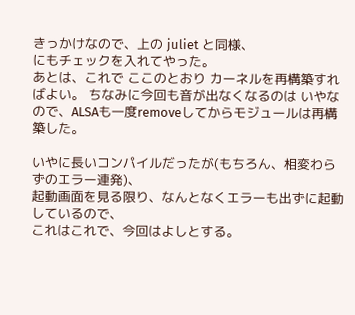きっかけなので、上の juliet と同様、
にもチェックを入れてやった。
あとは、これで ここのとおり カーネルを再構築すればよい。 ちなみに今回も音が出なくなるのは いやなので、ALSAも一度removeしてからモジュールは再構築した。

いやに長いコンパイルだったが(もちろん、相変わらずのエラー連発)、
起動画面を見る限り、なんとなくエラーも出ずに起動しているので、
これはこれで、今回はよしとする。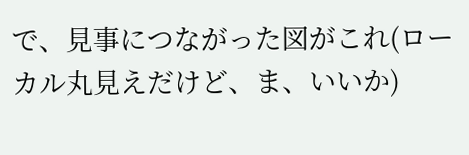で、見事につながった図がこれ(ローカル丸見えだけど、ま、いいか)